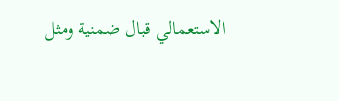الاستعمالي قبال ضمنية ومثل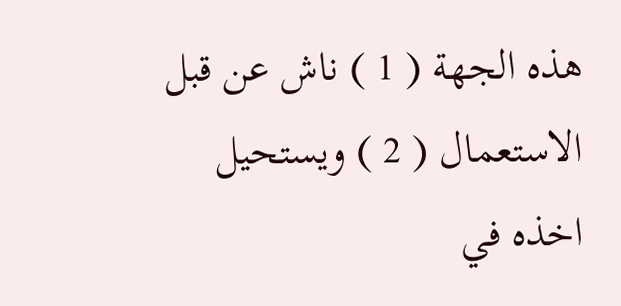هذه الجهة ( 1 ) ناش عن قبل الاستعمال ( 2 ) ويستحيل اخذه في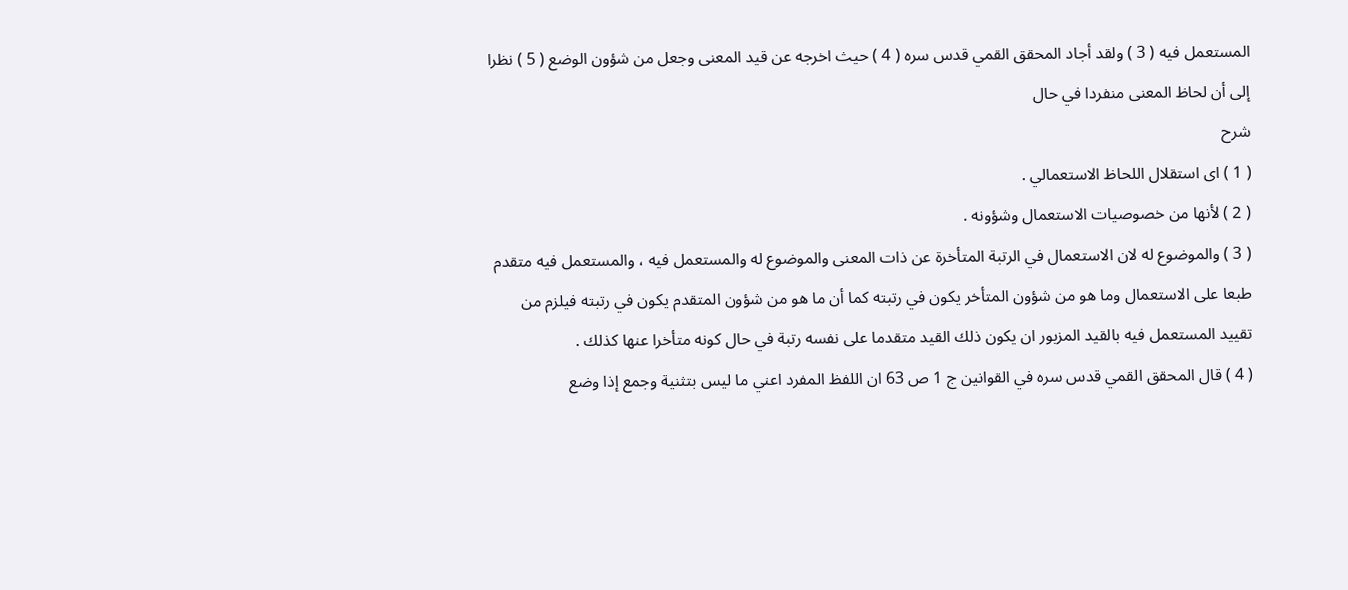المستعمل فيه ( 3 ) ولقد أجاد المحقق القمي قدس سره ( 4 ) حيث اخرجه عن قيد المعنى وجعل من شؤون الوضع ( 5 ) نظرا إلى أن لحاظ المعنى منفردا في حال
شرح
( 1 ) اى استقلال اللحاظ الاستعمالي .
( 2 ) لأنها من خصوصيات الاستعمال وشؤونه .
( 3 ) والموضوع له لان الاستعمال في الرتبة المتأخرة عن ذات المعنى والموضوع له والمستعمل فيه ، والمستعمل فيه متقدم طبعا على الاستعمال وما هو من شؤون المتأخر يكون في رتبته كما أن ما هو من شؤون المتقدم يكون في رتبته فيلزم من تقييد المستعمل فيه بالقيد المزبور ان يكون ذلك القيد متقدما على نفسه رتبة في حال كونه متأخرا عنها كذلك .
( 4 ) قال المحقق القمي قدس سره في القوانين ج 1 ص 63 ان اللفظ المفرد اعني ما ليس بتثنية وجمع إذا وضع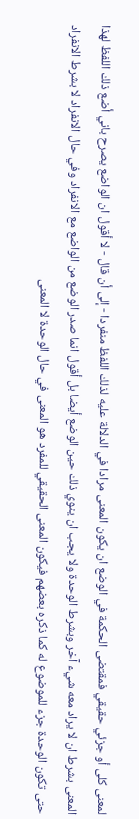لمعنى كلى أو جزئي حقيقي فمقتضى الحكمة في الوضع ان يكون المعنى مرادا في الدلالة عليه لذلك اللفظ منفردا - إلى أن قال - لا أقول ان الواضع يصرح باني أضع ذلك اللفظ لهذا المعنى بشرط ان لا يراد معه شيء آخر وبشرط الوحدة ولا يجب ان ينوي ذلك حين الوضع أيضا بل أقول انما صدر الوضع من الواضع مع الانفراد وفي حال الانفراد لا بشرط الانفراد حتى تكون الوحدة جزء للموضوع له كما ذكره بعضهم فيكون المعنى الحقيقي للمفرد هو المعنى في حال الوحدة لا المعنى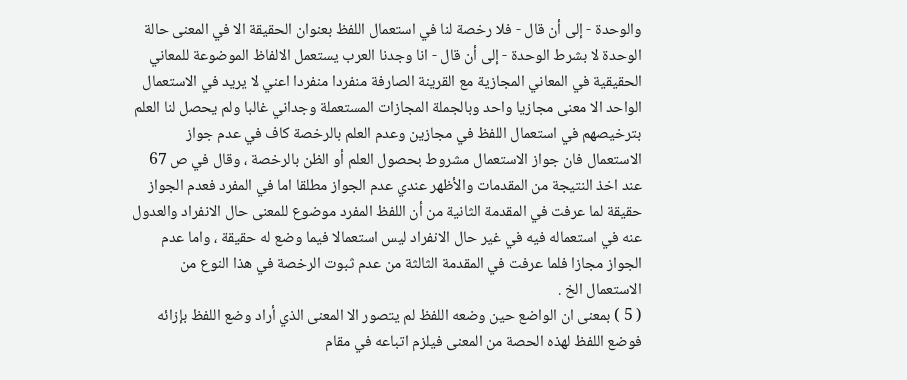والوحدة - إلى أن قال - فلا رخصة لنا في استعمال اللفظ بعنوان الحقيقة الا في المعنى حالة الوحدة لا بشرط الوحدة - إلى أن قال - انا وجدنا العرب يستعمل الالفاظ الموضوعة للمعاني الحقيقية في المعاني المجازية مع القرينة الصارفة منفردا منفردا اعني لا يريد في الاستعمال الواحد الا معنى مجازيا واحد وبالجملة المجازات المستعملة وجداني غالبا ولم يحصل لنا العلم بترخيصهم في استعمال اللفظ في مجازين وعدم العلم بالرخصة كاف في عدم جواز الاستعمال فان جواز الاستعمال مشروط بحصول العلم أو الظن بالرخصة ، وقال في ص 67 عند اخذ النتيجة من المقدمات والأظهر عندي عدم الجواز مطلقا اما في المفرد فعدم الجواز حقيقة لما عرفت في المقدمة الثانية من أن اللفظ المفرد موضوع للمعنى حال الانفراد والعدول عنه في استعماله فيه في غير حال الانفراد ليس استعمالا فيما وضع له حقيقة ، واما عدم الجواز مجازا فلما عرفت في المقدمة الثالثة من عدم ثبوت الرخصة في هذا النوع من الاستعمال الخ .
( 5 ) بمعنى ان الواضع حين وضعه اللفظ لم يتصور الا المعنى الذي أراد وضع اللفظ بإزائه فوضع اللفظ لهذه الحصة من المعنى فيلزم اتباعه في مقام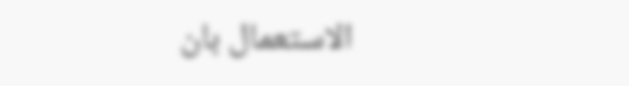الاستعمال بان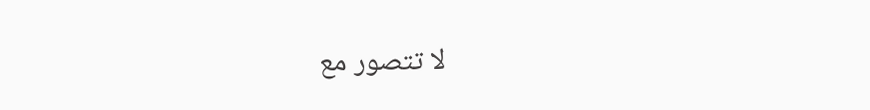لا تتصور مع